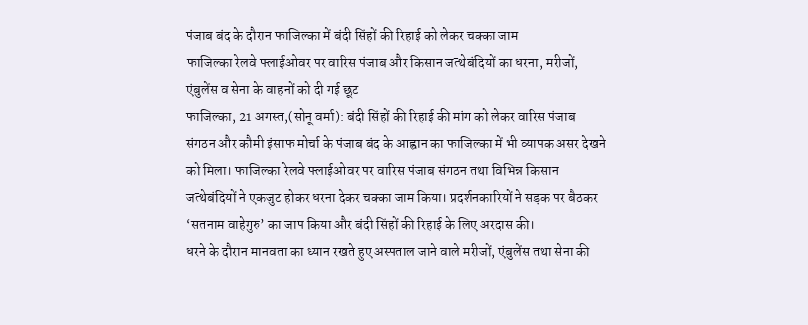पंजाब बंद के दौरान फाजिल्का में बंदी सिंहों की रिहाई को लेकर चक्का जाम
फाजिल्का रेलवे फ्लाईओवर पर वारिस पंजाब और किसान जत्थेबंदियों का धरना, मरीजों, एंबुलेंस व सेना के वाहनों को दी गई छूट
फाजिल्का, 21 अगस्त,(सोनू वर्मा): बंदी सिंहों की रिहाई की मांग को लेकर वारिस पंजाब संगठन और कौमी इंसाफ मोर्चा के पंजाब बंद के आह्वान का फाजिल्का में भी व्यापक असर देखने को मिला। फाजिल्का रेलवे फ्लाईओवर पर वारिस पंजाब संगठन तथा विभिन्न किसान जत्थेबंदियों ने एकजुट होकर धरना देकर चक्का जाम किया। प्रदर्शनकारियों ने सड़क पर बैठकर ‘सतनाम वाहेगुरु’ का जाप किया और बंदी सिंहों की रिहाई के लिए अरदास की।
धरने के दौरान मानवता का ध्यान रखते हुए अस्पताल जाने वाले मरीजों, एंबुलेंस तथा सेना की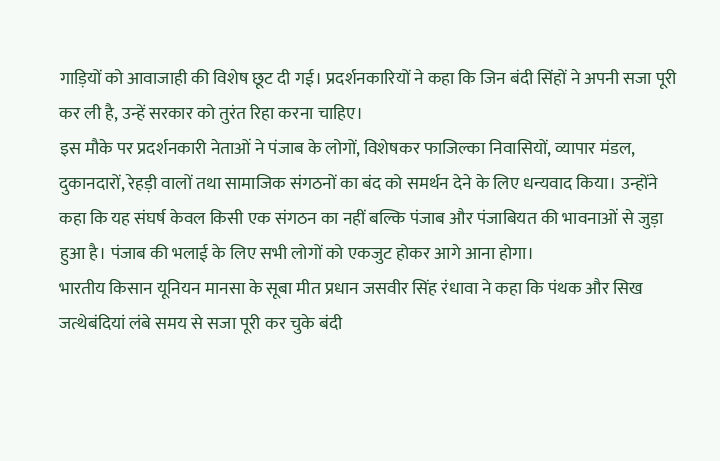गाड़ियों को आवाजाही की विशेष छूट दी गई। प्रदर्शनकारियों ने कहा कि जिन बंदी सिंहों ने अपनी सजा पूरी कर ली है, उन्हें सरकार को तुरंत रिहा करना चाहिए।
इस मौके पर प्रदर्शनकारी नेताओं ने पंजाब के लोगों, विशेषकर फाजिल्का निवासियों, व्यापार मंडल, दुकानदारों, रेहड़ी वालों तथा सामाजिक संगठनों का बंद को समर्थन देने के लिए धन्यवाद किया। उन्होंने कहा कि यह संघर्ष केवल किसी एक संगठन का नहीं बल्कि पंजाब और पंजाबियत की भावनाओं से जुड़ा हुआ है। पंजाब की भलाई के लिए सभी लोगों को एकजुट होकर आगे आना होगा।
भारतीय किसान यूनियन मानसा के सूबा मीत प्रधान जसवीर सिंह रंधावा ने कहा कि पंथक और सिख जत्थेबंदियां लंबे समय से सजा पूरी कर चुके बंदी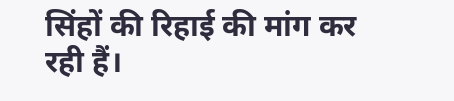सिंहों की रिहाई की मांग कर रही हैं।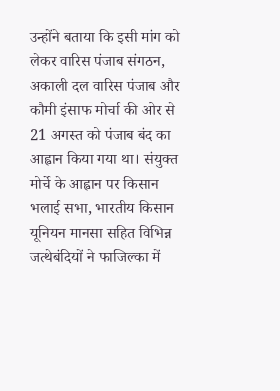उन्होंने बताया कि इसी मांग को लेकर वारिस पंजाब संगठन, अकाली दल वारिस पंजाब और कौमी इंसाफ मोर्चा की ओर से 21 अगस्त को पंजाब बंद का आह्वान किया गया था। संयुक्त मोर्चे के आह्वान पर किसान भलाई सभा, भारतीय किसान यूनियन मानसा सहित विभिन्न जत्थेबंदियों ने फाजिल्का में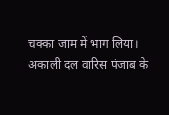चक्का जाम में भाग लिया।
अकाली दल वारिस पंजाब के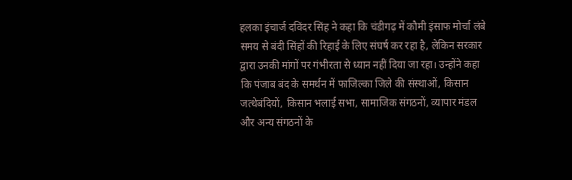हलका इंचार्ज दविंदर सिंह ने कहा कि चंडीगढ़ में कौमी इंसाफ मोर्चा लंबे समय से बंदी सिंहों की रिहाई के लिए संघर्ष कर रहा है, लेकिन सरकार द्वारा उनकी मांगों पर गंभीरता से ध्यान नहीं दिया जा रहा। उन्होंने कहा कि पंजाब बंद के समर्थन में फाजिल्का जिले की संस्थाओं, किसान जत्थेबंदियों, किसान भलाई सभा, सामाजिक संगठनों, व्यापार मंडल और अन्य संगठनों के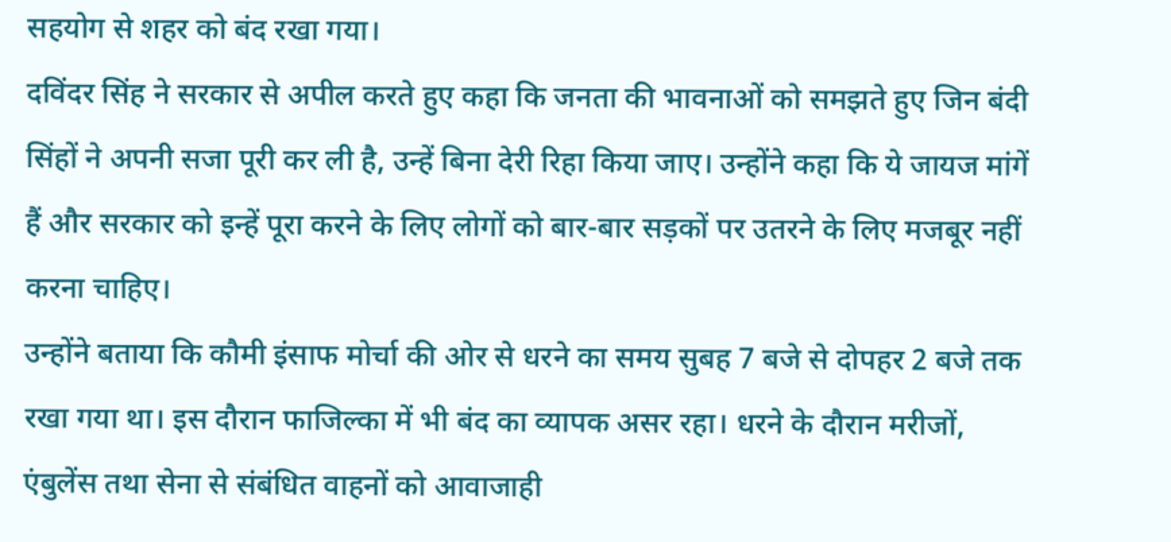सहयोग से शहर को बंद रखा गया।
दविंदर सिंह ने सरकार से अपील करते हुए कहा कि जनता की भावनाओं को समझते हुए जिन बंदी सिंहों ने अपनी सजा पूरी कर ली है, उन्हें बिना देरी रिहा किया जाए। उन्होंने कहा कि ये जायज मांगें हैं और सरकार को इन्हें पूरा करने के लिए लोगों को बार-बार सड़कों पर उतरने के लिए मजबूर नहीं करना चाहिए।
उन्होंने बताया कि कौमी इंसाफ मोर्चा की ओर से धरने का समय सुबह 7 बजे से दोपहर 2 बजे तक रखा गया था। इस दौरान फाजिल्का में भी बंद का व्यापक असर रहा। धरने के दौरान मरीजों, एंबुलेंस तथा सेना से संबंधित वाहनों को आवाजाही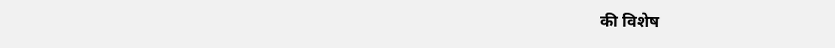की विशेष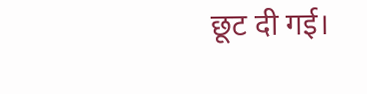छूट दी गई।